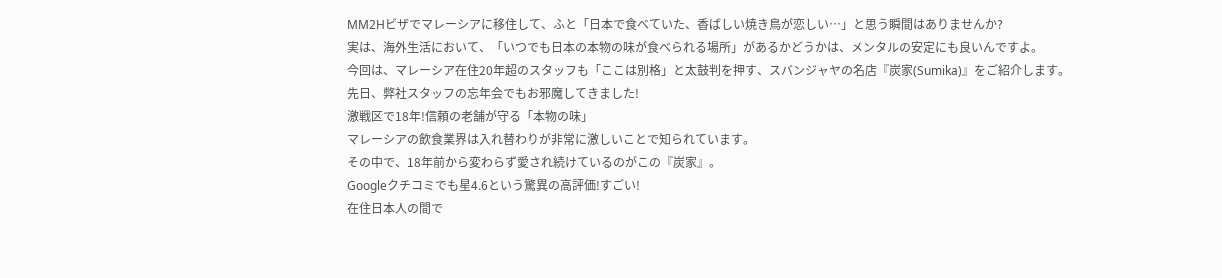MM2Hビザでマレーシアに移住して、ふと「日本で食べていた、香ばしい焼き鳥が恋しい…」と思う瞬間はありませんか?
実は、海外生活において、「いつでも日本の本物の味が食べられる場所」があるかどうかは、メンタルの安定にも良いんですよ。
今回は、マレーシア在住20年超のスタッフも「ここは別格」と太鼓判を押す、スバンジャヤの名店『炭家(Sumika)』をご紹介します。
先日、弊社スタッフの忘年会でもお邪魔してきました!
激戦区で18年!信頼の老舗が守る「本物の味」
マレーシアの飲食業界は入れ替わりが非常に激しいことで知られています。
その中で、18年前から変わらず愛され続けているのがこの『炭家』。
Googleクチコミでも星4.6という驚異の高評価!すごい!
在住日本人の間で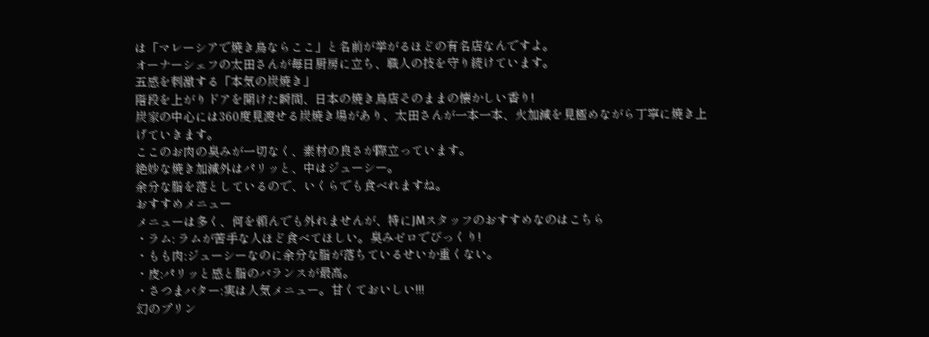は「マレーシアで焼き鳥ならここ」と名前が挙がるほどの有名店なんですよ。
オーナーシェフの太田さんが毎日厨房に立ち、職人の技を守り続けています。
五感を刺激する「本気の炭焼き」
階段を上がりドアを開けた瞬間、日本の焼き鳥店そのままの懐かしい香り!
炭家の中心には360度見渡せる炭焼き場があり、太田さんが一本一本、火加減を見極めながら丁寧に焼き上げていきます。
ここのお肉の臭みが一切なく、素材の良さが際立っています。
絶妙な焼き加減外はパリッと、中はジューシー。
余分な脂を落としているので、いくらでも食べれますね。
おすすめメニュー
メニューは多く、何を頼んでも外れませんが、特にJMスタッフのおすすめなのはこちら
・ラム: ラムが苦手な人ほど食べてほしい。臭みゼロでびっくり!
・もも肉:ジューシーなのに余分な脂が落ちているせいか重くない。
・皮:パリッと感と脂のバランスが最高。
・さつまバター:実は人気メニュー。甘くておいしい!!!
幻のプリン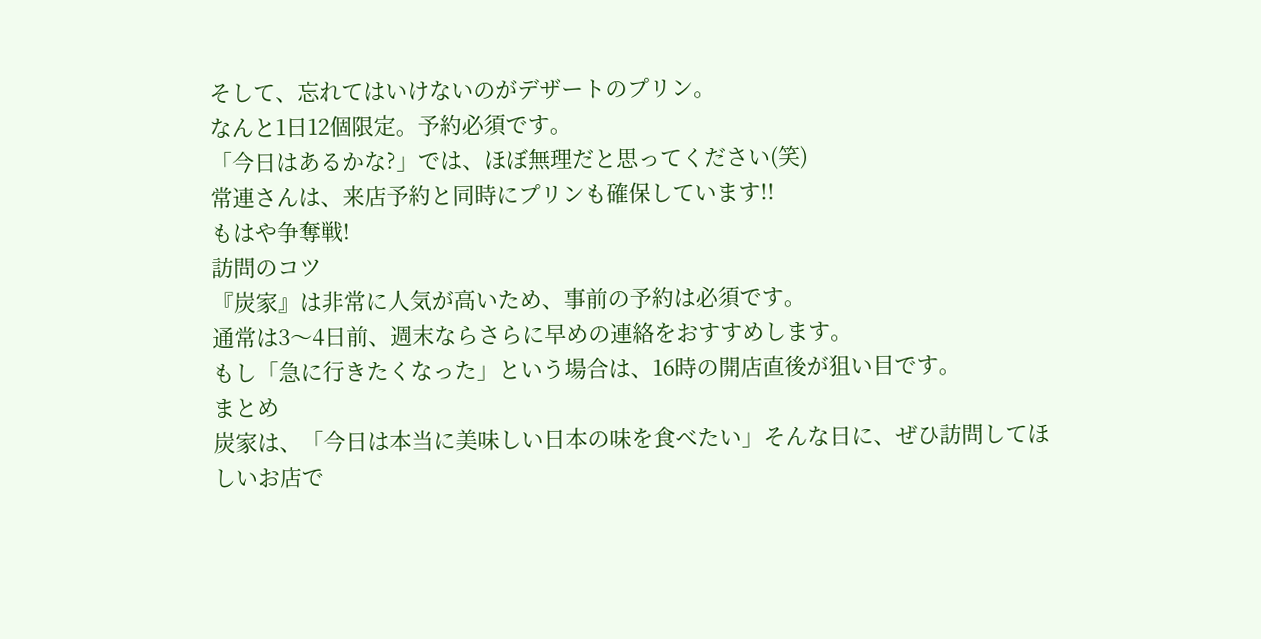そして、忘れてはいけないのがデザートのプリン。
なんと1日12個限定。予約必須です。
「今日はあるかな?」では、ほぼ無理だと思ってください(笑)
常連さんは、来店予約と同時にプリンも確保しています!!
もはや争奪戦!
訪問のコツ
『炭家』は非常に人気が高いため、事前の予約は必須です。
通常は3〜4日前、週末ならさらに早めの連絡をおすすめします。
もし「急に行きたくなった」という場合は、16時の開店直後が狙い目です。
まとめ
炭家は、「今日は本当に美味しい日本の味を食べたい」そんな日に、ぜひ訪問してほしいお店で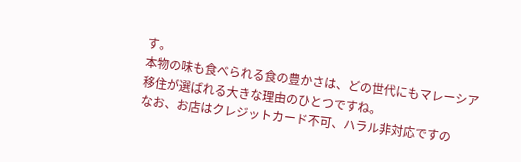す。
本物の味も食べられる食の豊かさは、どの世代にもマレーシア移住が選ばれる大きな理由のひとつですね。
なお、お店はクレジットカード不可、ハラル非対応ですの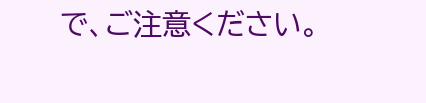で、ご注意ください。